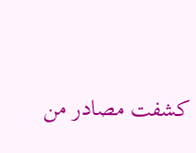كشفت مصادر من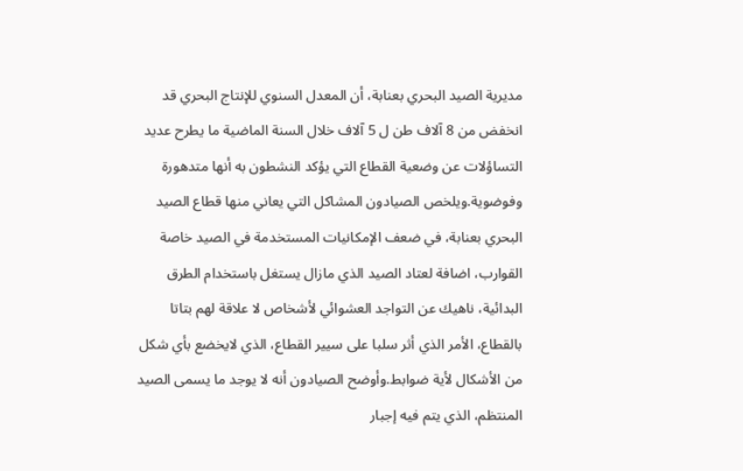مديرية الصيد البحري بعنابة، أن المعدل السنوي للإنتاج البحري قد انخفض من 8 آلاف طن ل 5 آلاف خلال السنة الماضية ما يطرح عديد التساؤلات عن وضعية القطاع التي يؤكد النشطون به أنها متدهورة وفوضوية.ويلخص الصيادون المشاكل التي يعاني منها قطاع الصيد البحري بعنابة، في ضعف الإمكانيات المستخدمة في الصيد خاصة القوارب، اضافة لعتاد الصيد الذي مازال يستغل باستخدام الطرق البدائية، ناهيك عن التواجد العشوائي لأشخاص لا علاقة لهم بتاتا بالقطاع، الأمر الذي أثر سلبا على سيير القطاع، الذي لايخضع بأي شكل من الأشكال لأية ضوابط.وأوضح الصيادون أنه لا يوجد ما يسمى الصيد المنتظم، الذي يتم فيه إجبار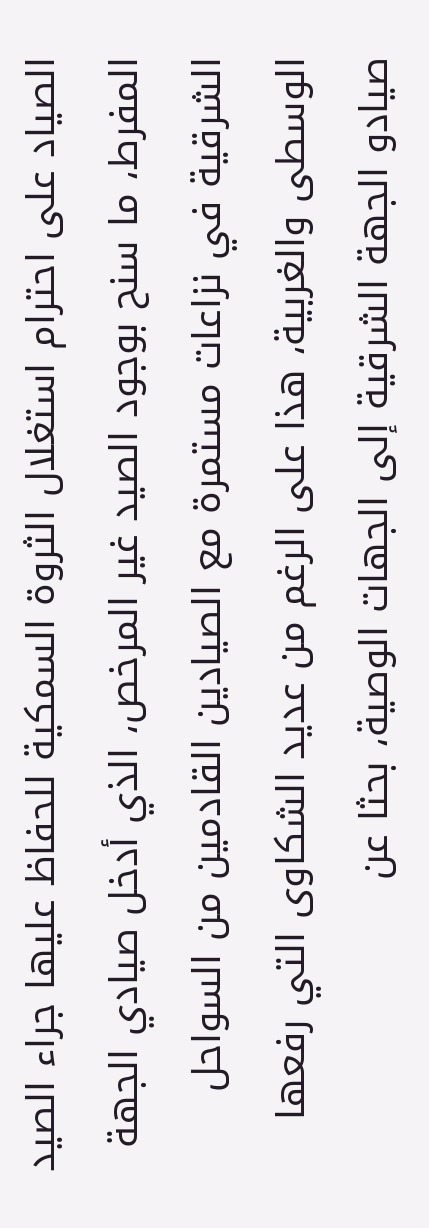الصياد على احترام استغلال الثروة السمكية للحفاظ عليها جراء الصيد المفرط، ما سنح بوجود الصيد غير المرخص، الذي أدخل صيادي الجهة الشرقية في نزاعات مستمرة مع الصيادين القادمين من السواحل الوسطى والغربية، هذا على الرغم من عديد الشكاوى التي رفعها صيادو الجهة الشرقية إلى الجهات الوصية، بحثا عن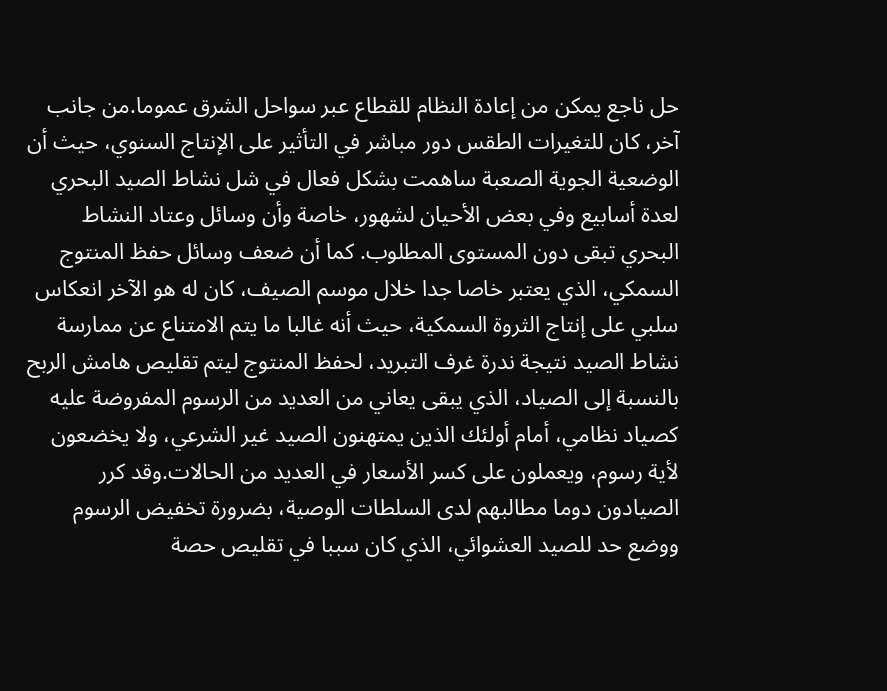حل ناجع يمكن من إعادة النظام للقطاع عبر سواحل الشرق عموما.من جانب آخر، كان للتغيرات الطقس دور مباشر في التأثير على الإنتاج السنوي، حيث أن الوضعية الجوية الصعبة ساهمت بشكل فعال في شل نشاط الصيد البحري لعدة أسابيع وفي بعض الأحيان لشهور، خاصة وأن وسائل وعتاد النشاط البحري تبقى دون المستوى المطلوب. كما أن ضعف وسائل حفظ المنتوج السمكي، الذي يعتبر خاصا جدا خلال موسم الصيف، كان له هو الآخر انعكاس سلبي على إنتاج الثروة السمكية، حيث أنه غالبا ما يتم الامتناع عن ممارسة نشاط الصيد نتيجة ندرة غرف التبريد، لحفظ المنتوج ليتم تقليص هامش الربح بالنسبة إلى الصياد، الذي يبقى يعاني من العديد من الرسوم المفروضة عليه كصياد نظامي، أمام أولئك الذين يمتهنون الصيد غير الشرعي، ولا يخضعون لأية رسوم، ويعملون على كسر الأسعار في العديد من الحالات.وقد كرر الصيادون دوما مطالبهم لدى السلطات الوصية، بضرورة تخفيض الرسوم ووضع حد للصيد العشوائي، الذي كان سببا في تقليص حصة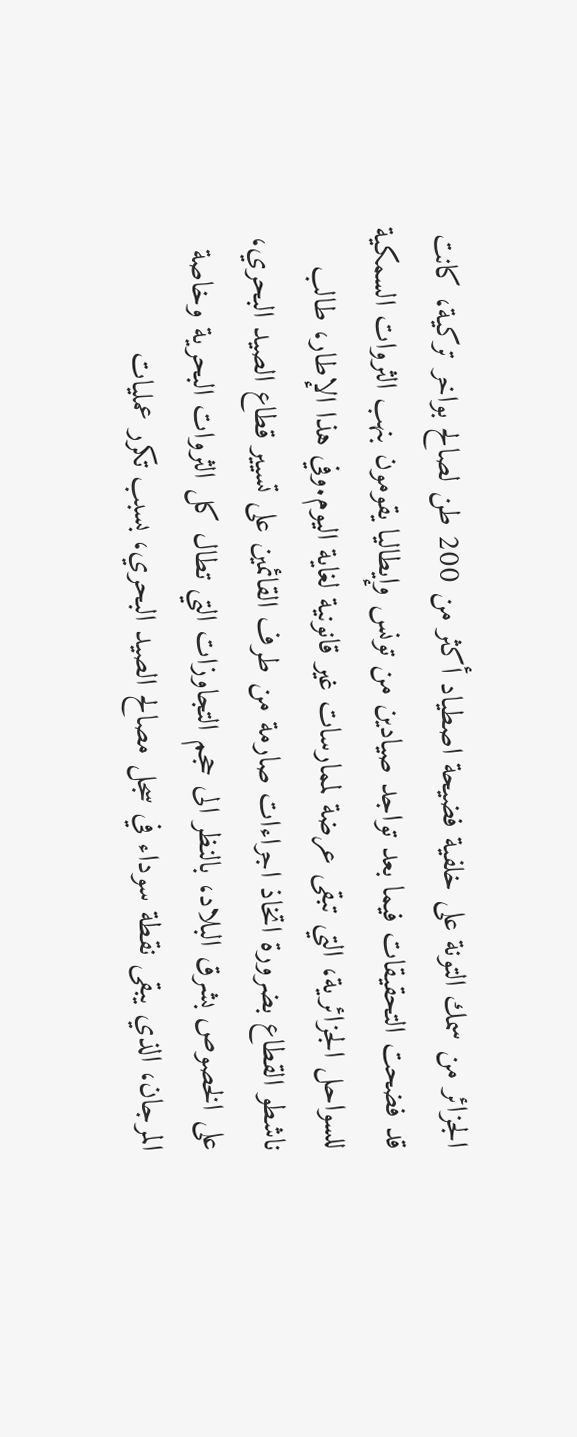الجزائر من سمك التونة على خلفية فضيحة اصطياد أكثر من 200 طن لصالح بواخر تركية، كانت قد فضحت التحقيقات فيما بعد تواجد صيادين من تونس وإيطاليا يقومون بنهب الثروات السمكية للسواحل الجزائرية، التي تبقى عرضة لممارسات غير قانونية لغاية اليوم.وفي هذا الإطار، طالب ناشطو القطاع بضرورة اتخاذ اجراءات صارمة من طرف القائمين على تسيير قطاع الصيد البحري، على الخصوص بشرق البلاد، بالنظر الى حجم التجاوزات التي تطال كل الثروات البحرية وخاصة المرجان، الذي يبقى نقطة سوداء في سجل مصالح الصيد البحري، بسبب تكرر عمليات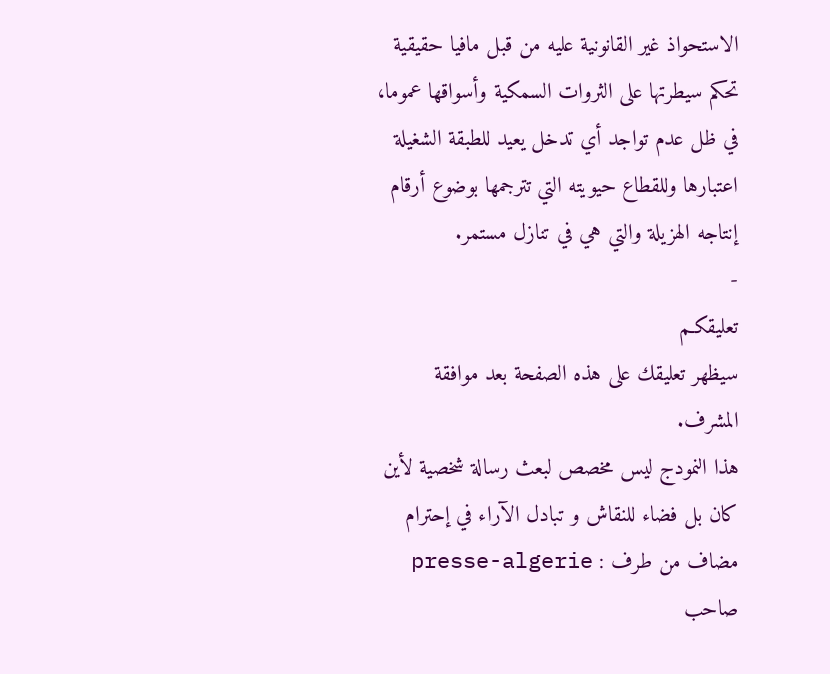الاستحواذ غير القانونية عليه من قبل مافيا حقيقية تحكم سيطرتها على الثروات السمكية وأسواقها عموما، في ظل عدم تواجد أي تدخل يعيد للطبقة الشغيلة اعتبارها وللقطاع حيويته التي تترجمها بوضوع أرقام إنتاجه الهزيلة والتي هي في تنازل مستمر.
-
تعليقكـم
سيظهر تعليقك على هذه الصفحة بعد موافقة المشرف.
هذا النمودج ليس مخصص لبعث رسالة شخصية لأين كان بل فضاء للنقاش و تبادل الآراء في إحترام
مضاف من طرف : presse-algerie
صاحب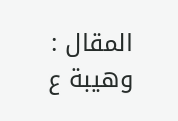المقال : وهيبة ع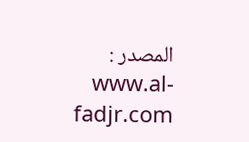المصدر : www.al-fadjr.com